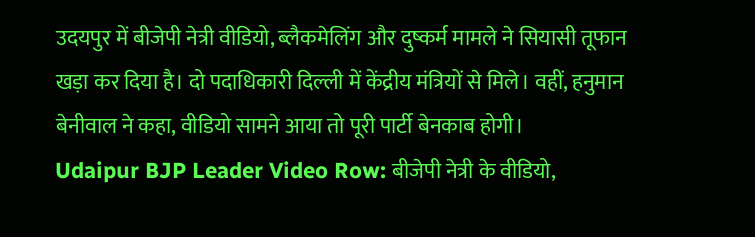उदयपुर में बीजेपी नेत्री वीडियो, ब्लैकमेलिंग और दुष्कर्म मामले ने सियासी तूफान खड़ा कर दिया है। दो पदाधिकारी दिल्ली में केंद्रीय मंत्रियों से मिले। वहीं, हनुमान बेनीवाल ने कहा, वीडियो सामने आया तो पूरी पार्टी बेनकाब होगी।
Udaipur BJP Leader Video Row: बीजेपी नेत्री के वीडियो,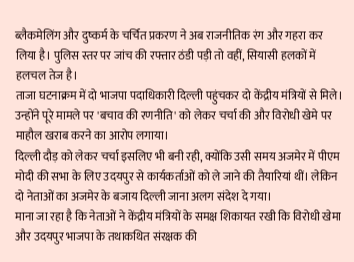ब्लैकमेलिंग और दुष्कर्म के चर्चित प्रकरण ने अब राजनीतिक रंग और गहरा कर लिया है। पुलिस स्तर पर जांच की रफ्तार ठंडी पड़ी तो वहीं, सियासी हलकों में हलचल तेज है।
ताजा घटनाक्रम में दो भाजपा पदाधिकारी दिल्ली पहुंचकर दो केंद्रीय मंत्रियों से मिले। उन्होंने पूरे मामले पर 'बचाव की रणनीति' को लेकर चर्चा की और विरोधी खेमे पर माहौल खराब करने का आरोप लगाया।
दिल्ली दौड़ को लेकर चर्चा इसलिए भी बनी रही, क्योंकि उसी समय अजमेर में पीएम मोदी की सभा के लिए उदयपुर से कार्यकर्ताओं को ले जाने की तैयारियां थीं। लेकिन दो नेताओं का अजमेर के बजाय दिल्ली जाना अलग संदेश दे गया।
माना जा रहा है कि नेताओं ने केंद्रीय मंत्रियों के समक्ष शिकायत रखी कि विरोधी खेमा और उदयपुर भाजपा के तथाकथित संरक्षक की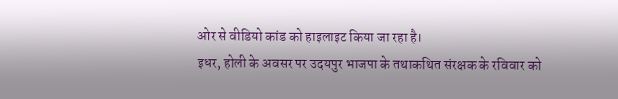ओर से वीडियो कांड को हाइलाइट किया जा रहा है।
इधर, होली के अवसर पर उदयपुर भाजपा के तथाकथित संरक्षक के रविवार को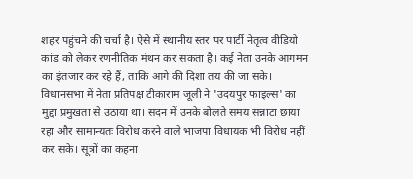शहर पहुंचने की चर्चा है। ऐसे में स्थानीय स्तर पर पार्टी नेतृत्व वीडियो कांड को लेकर रणनीतिक मंथन कर सकता है। कई नेता उनके आगमन का इंतजार कर रहे हैं, ताकि आगे की दिशा तय की जा सके।
विधानसभा में नेता प्रतिपक्ष टीकाराम जूली ने 'उदयपुर फाइल्स' का मुद्दा प्रमुखता से उठाया था। सदन में उनके बोलते समय सन्नाटा छाया रहा और सामान्यतः विरोध करने वाले भाजपा विधायक भी विरोध नहीं कर सके। सूत्रों का कहना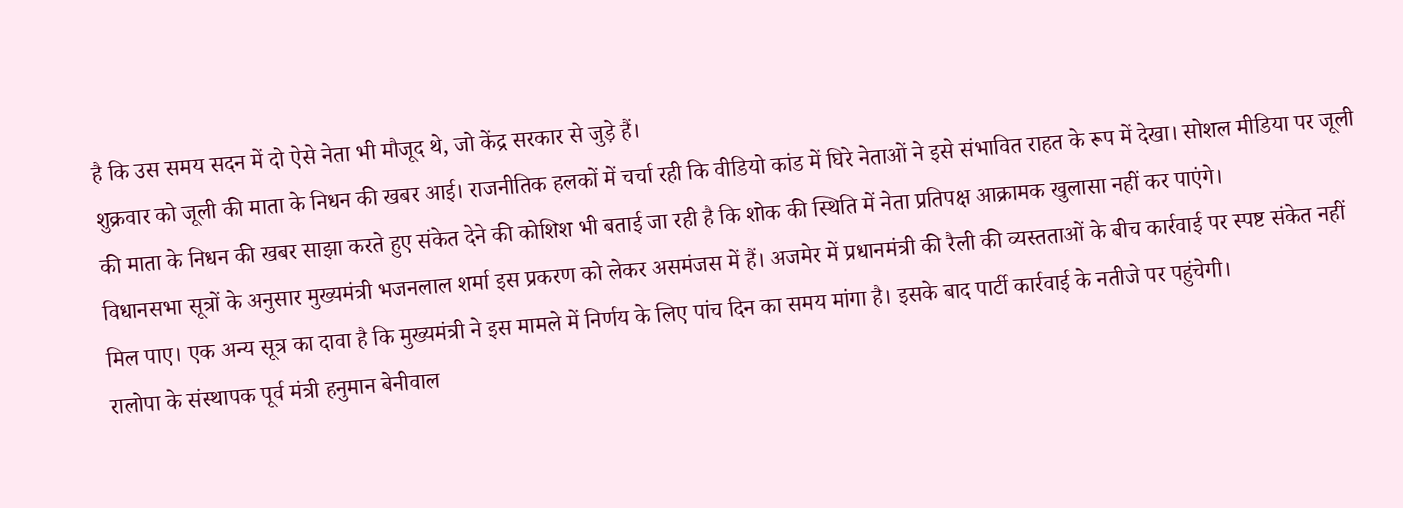है कि उस समय सदन में दो ऐसे नेता भी मौजूद थे, जो केंद्र सरकार से जुड़े हैं।
शुक्रवार को जूली की माता के निधन की खबर आई। राजनीतिक हलकों में चर्चा रही कि वीडियो कांड में घिरे नेताओं ने इसे संभावित राहत के रूप में देखा। सोशल मीडिया पर जूली की माता के निधन की खबर साझा करते हुए संकेत देने की कोशिश भी बताई जा रही है कि शोक की स्थिति में नेता प्रतिपक्ष आक्रामक खुलासा नहीं कर पाएंगे।
विधानसभा सूत्रों के अनुसार मुख्यमंत्री भजनलाल शर्मा इस प्रकरण को लेकर असमंजस में हैं। अजमेर में प्रधानमंत्री की रैली की व्यस्तताओं के बीच कार्रवाई पर स्पष्ट संकेत नहीं मिल पाए। एक अन्य सूत्र का दावा है कि मुख्यमंत्री ने इस मामले में निर्णय के लिए पांच दिन का समय मांगा है। इसके बाद पार्टी कार्रवाई के नतीजे पर पहुंचेगी।
रालोपा के संस्थापक पूर्व मंत्री हनुमान बेनीवाल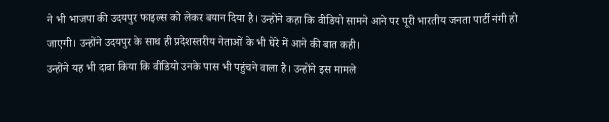ने भी भाजपा की उदयपुर फाइल्स को लेकर बयान दिया है। उन्होंने कहा कि वीडियो सामने आने पर पूरी भारतीय जनता पार्टी नंगी हो जाएगी। उन्होंने उदयपुर के साथ ही प्रदेशस्तरीय नेताओं के भी घेरे में आने की बात कही।
उन्होंने यह भी दावा किया कि वीडियो उनके पास भी पहुंचने वाला है। उन्होंने इस मामले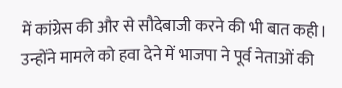में कांग्रेस की और से सौदेबाजी करने की भी बात कही। उन्होंने मामले को हवा देने में भाजपा ने पूर्व नेताओं की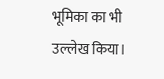भूमिका का भी उल्लेख किया।